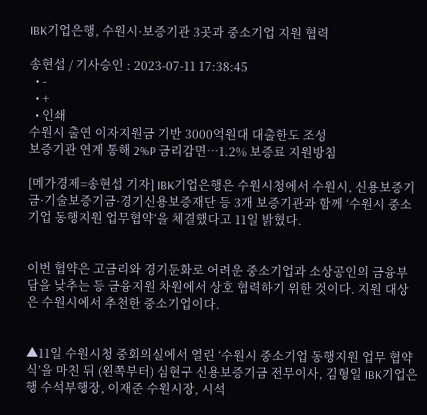IBK기업은행, 수원시·보증기관 3곳과 중소기업 지원 협력

송현섭 / 기사승인 : 2023-07-11 17:38:45
  • -
  • +
  • 인쇄
수원시 출연 이자지원금 기반 3000억원대 대출한도 조성
보증기관 연계 통해 2%P 금리감면…1.2% 보증료 지원방침

[메가경제=송현섭 기자] IBK기업은행은 수원시청에서 수원시, 신용보증기금·기술보증기금·경기신용보증재단 등 3개 보증기관과 함께 ‘수원시 중소기업 동행지원 업무협약‘을 체결했다고 11일 밝혔다.


이번 협약은 고금리와 경기둔화로 어려운 중소기업과 소상공인의 금융부담을 낮추는 등 금융지원 차원에서 상호 협력하기 위한 것이다. 지원 대상은 수원시에서 추천한 중소기업이다.


▲11일 수원시청 중회의실에서 열린 ‘수원시 중소기업 동행지원 업무 협약식’을 마친 뒤 (왼쪽부터) 심현구 신용보증기금 전무이사, 김형일 IBK기업은행 수석부행장, 이재준 수원시장, 시석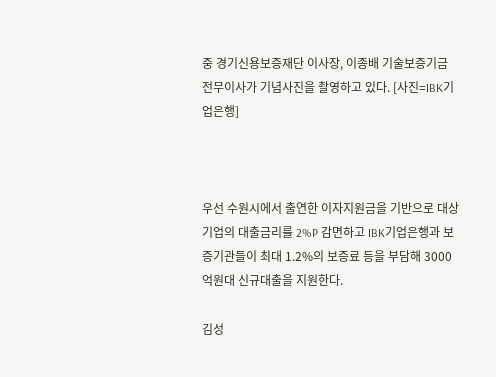중 경기신용보증재단 이사장, 이종배 기술보증기금 전무이사가 기념사진을 촬영하고 있다. [사진=IBK기업은행]



우선 수원시에서 출연한 이자지원금을 기반으로 대상 기업의 대출금리를 2%P 감면하고 IBK기업은행과 보증기관들이 최대 1.2%의 보증료 등을 부담해 3000억원대 신규대출을 지원한다.

김성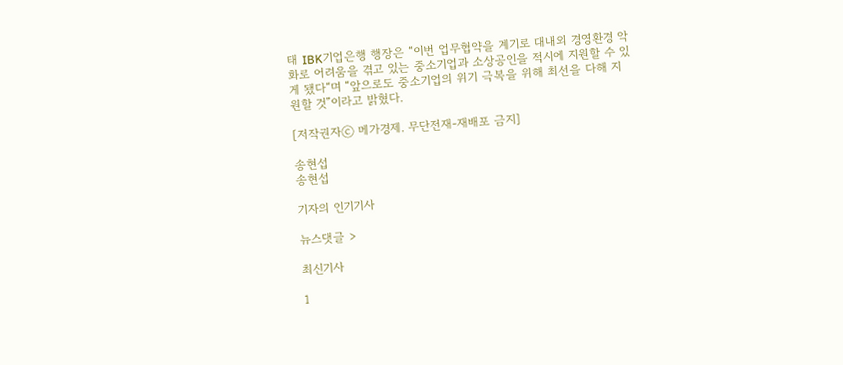태 IBK기업은행 행장은 “이번 업무협약을 계기로 대내외 경영환경 악화로 어려움을 겪고 있는 중소기업과 소상공인을 적시에 지원할 수 있게 됐다“며 “앞으로도 중소기업의 위기 극복을 위해 최선을 다해 지원할 것”이라고 밝혔다.

[저작권자ⓒ 메가경제. 무단전재-재배포 금지]

송현섭
송현섭

기자의 인기기사

뉴스댓글 >

최신기사

1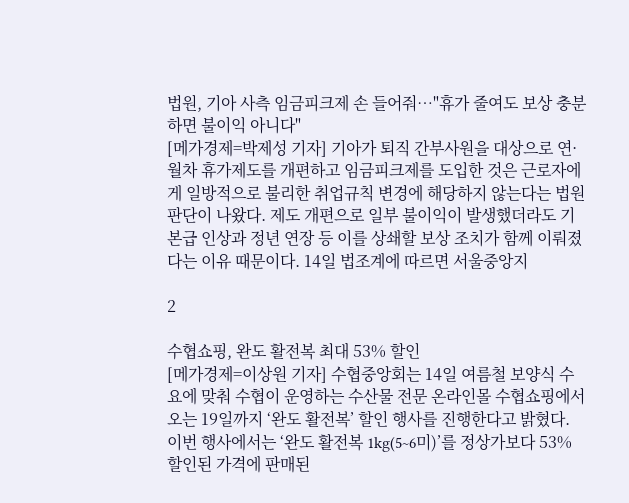법원, 기아 사측 임금피크제 손 들어줘…"휴가 줄여도 보상 충분하면 불이익 아니다"
[메가경제=박제성 기자] 기아가 퇴직 간부사원을 대상으로 연·월차 휴가제도를 개편하고 임금피크제를 도입한 것은 근로자에게 일방적으로 불리한 취업규칙 변경에 해당하지 않는다는 법원 판단이 나왔다. 제도 개편으로 일부 불이익이 발생했더라도 기본급 인상과 정년 연장 등 이를 상쇄할 보상 조치가 함께 이뤄졌다는 이유 때문이다. 14일 법조계에 따르면 서울중앙지

2

수협쇼핑, 완도 활전복 최대 53% 할인
[메가경제=이상원 기자] 수협중앙회는 14일 여름철 보양식 수요에 맞춰 수협이 운영하는 수산물 전문 온라인몰 수협쇼핑에서 오는 19일까지 ‘완도 활전복’ 할인 행사를 진행한다고 밝혔다. 이번 행사에서는 ‘완도 활전복 1kg(5~6미)’를 정상가보다 53% 할인된 가격에 판매된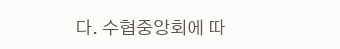다. 수협중앙회에 따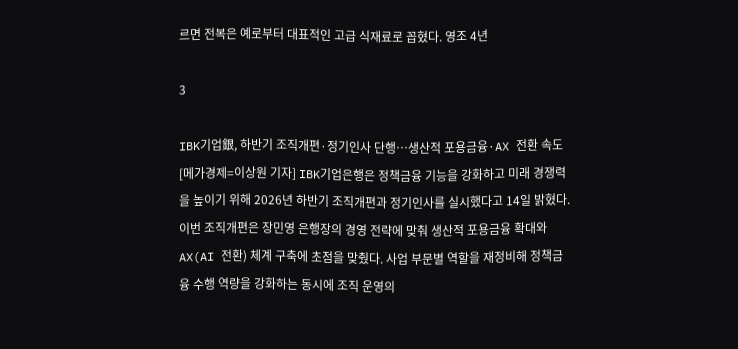르면 전복은 예로부터 대표적인 고급 식재료로 꼽혔다. 영조 4년

3

IBK기업銀, 하반기 조직개편·정기인사 단행…생산적 포용금융·AX 전환 속도
[메가경제=이상원 기자] IBK기업은행은 정책금융 기능을 강화하고 미래 경쟁력을 높이기 위해 2026년 하반기 조직개편과 정기인사를 실시했다고 14일 밝혔다. 이번 조직개편은 장민영 은행장의 경영 전략에 맞춰 생산적 포용금융 확대와 AX(AI 전환) 체계 구축에 초점을 맞췄다. 사업 부문별 역할을 재정비해 정책금융 수행 역량을 강화하는 동시에 조직 운영의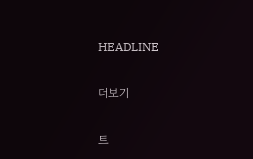HEADLINE

더보기

트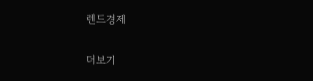렌드경제

더보기